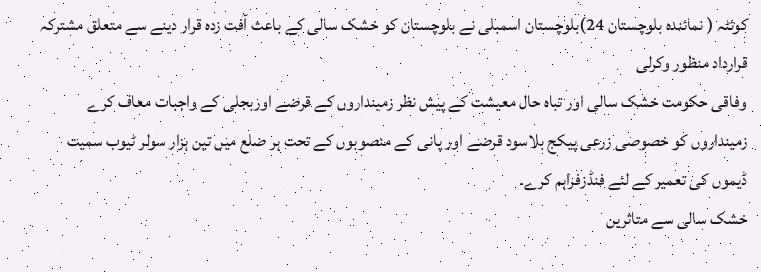کوئٹہ ( نمائندہ بلوچستان 24)بلوچستان اسمبلی نے بلوچستان کو خشک سالی کے باعث آفت زدہ قرار دینے سے متعلق مشترکہ قرارداد منظور وکرلی
وفاقی حکومت خشک سالی اور تباہ حال معیشت کے پیش نظر زمینداروں کے قرضے اوربجلی کے واجبات معاف کرے
زمینداروں کو خصوصی زرعی پیکج بلاسود قرضے اور پانی کے منصوبوں کے تحت ہر ضلع میں تین ہزار سولر ٹیوب سمیت ڈیموں کی تعمیر کے لئے فنڈزفراہم کرے۔
خشک سالی سے متاثرین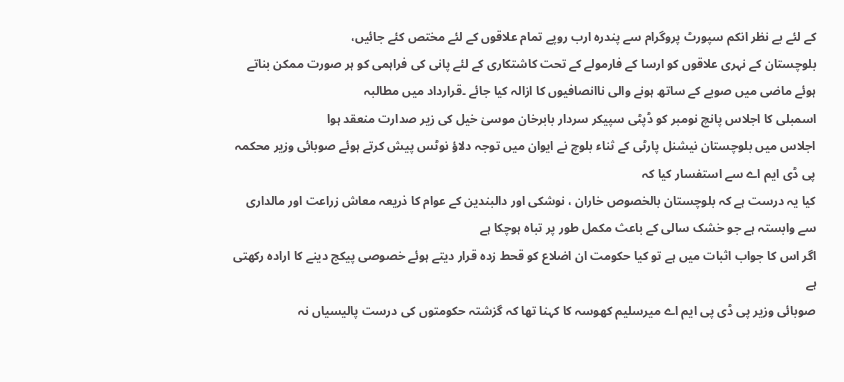کے لئے بے نظر انکم سپورٹ پروگرام سے پندرہ ارب روپے تمام علاقوں کے لئے مختص کئے جائیں،
بلوچستان کے نہری علاقوں کو ارسا کے فارمولے کے تحت کاشتکاری کے لئے پانی کی فراہمی کو ہر صورت ممکن بناتے ہوئے ماضی میں صوبے کے ساتھ ہونے والی ناانصافیوں کا ازالہ کیا جائے ۔قرارداد میں مطالبہ
اسمبلی کا اجلاس پانچ نومبر کو ڈپٹی سپیکر سردار بابرخان موسیٰ خیل کی زیر صدارت منعقد ہوا
اجلاس میں بلوچستان نیشنل پارٹی کے ثناء بلوچ نے ایوان میں توجہ دلاؤ نوٹس پیش کرتے ہوئے صوبائی وزیر محکمہ پی ڈی ایم اے سے استفسار کیا کہ
کیا یہ درست ہے کہ بلوچستان بالخصوص خاران ، نوشکی اور دالبندین کے عوام کا ذریعہ معاش زراعت اور مالداری سے وابستہ ہے جو خشک سالی کے باعث مکمل طور پر تباہ ہوچکا ہے
اگر اس کا جواب اثبات میں ہے تو کیا حکومت ان اضلاع کو قحط زدہ قرار دیتے ہوئے خصوصی پیکج دینے کا ارادہ رکھتی ہے
صوبائی وزیر پی ڈی پی ایم اے میرسلیم کھوسہ کا کہنا تھا کہ گزشتہ حکومتوں کی درست پالیسیاں نہ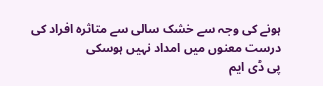ہونے کی وجہ سے خشک سالی سے متاثرہ افراد کی درست معنوں میں امداد نہیں ہوسکی
پی ڈی ایم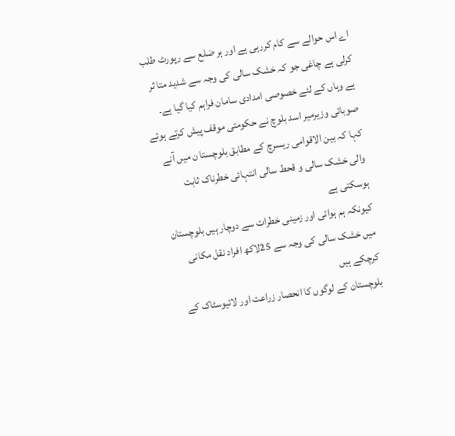اے اس حوالے سے کام کررہی ہے اور ہر ضلع سے رپورٹ طلب کرلی ہے چاغی جو کہ خشک سالی کی وجہ سے شدید متا ثر ہے وہاں کے لئے خصوصی امدادی سامان فراہم کیا گیا ہے۔
صوبائی وزیرمیر اسد بلوچ نے حکومتی موقف پیش کرتے ہوئے کہا کہ بین الاقوامی ریسرچ کے مطابق بلوچستا ن میں آنے والی خشک سالی و قحط سالی انتہائی خطرناک ثابت ہوسکتی ہے
کیونکہ ہم ہوائی اور زمینی خطرات سے دوچار ہیں بلوچستان میں خشک سالی کی وجہ سے 25لاکھ افراد نقل مکانی کرچکے ہیں
بلوچستان کے لوگوں کا انحصار زراعت اور لائیوسٹاک کے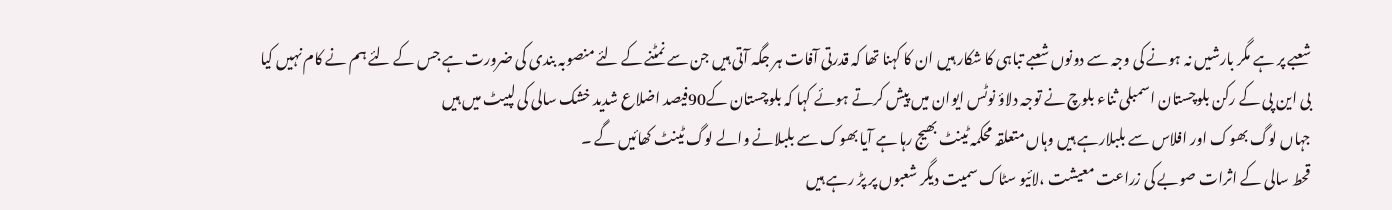شعبے پر ہے مگر بارشیں نہ ہونے کی وجہ سے دونوں شعبے تباہی کا شکار ہیں ان کا کہنا تھا کہ قدرتی آفات ہر جگہ آتی ہیں جن سے نمٹنے کے لئے منصوبہ بندی کی ضرورت ہے جس کے لئے ہم نے کام نہیں کیا
بی این پی کے رکن بلوچستان اسمبلی ثناء بلوچ نے توجہ دلاؤ نوٹس ایوان میں پیش کرتے ہوئے کہا کہ بلوچستان کے90فیصد اضلاع شدید خشک سالی کی لپیٹ میں ہیں
جہاں لوگ بھوک اور افلاس سے بلبلارہے ہیں وہاں متعلقہ محکمہ ٹینٹ بھیج رہا ہے آیا بھوک سے بلبلانے والے لوگ ٹینٹ کھائیں گے ۔
قحط سالی کے اثرات صوبے کی زراعت معیشت ،لائیو سٹاک سمیت دیگر شعبوں پر پڑ رہے ہیں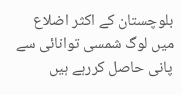بلوچستان کے اکثر اضلاع میں لوگ شمسی توانائی سے پانی حاصل کررہے ہیں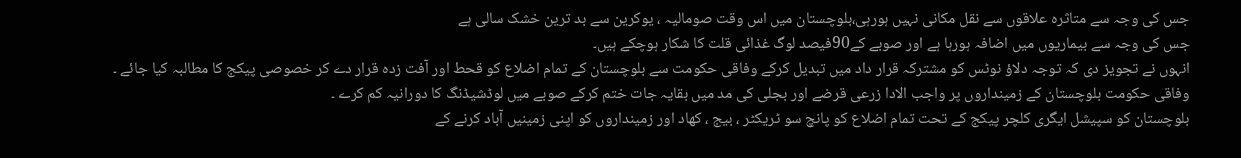جس کی وجہ سے متاثرہ علاقوں سے نقل مکانی نہیں ہورہی،بلوچستان میں اس وقت صومالیہ ، یوکرین سے بد ترین خشک سالی ہے
جس کی وجہ سے بیماریوں میں اضافہ ہورہا ہے اور صوبے کے90فیصد لوگ غذائی قلت کا شکار ہوچکے ہیں۔
انہوں نے تجویز دی کہ توجہ دلاؤ نوٹس کو مشترکہ قرار داد میں تبدیل کرکے وفاقی حکومت سے بلوچستان کے تمام اضلاع کو قحط اور آفت زدہ قرار دے کر خصوصی پیکج کا مطالبہ کیا جائے ۔
وفاقی حکومت بلوچستان کے زمینداروں پر واجب الادا زرعی قرضے اور بجلی کی مد میں بقایہ جات ختم کرکے صوبے میں لوڈشیڈنگ کا دورانیہ کم کرے ۔
بلوچستان کو سپیشل ایگری کلچر پیکج کے تحت تمام اضلاع کو پانچ سو ٹریکٹر ، بیج ، کھاد اور زمینداروں کو اپنی زمینیں آباد کرنے کے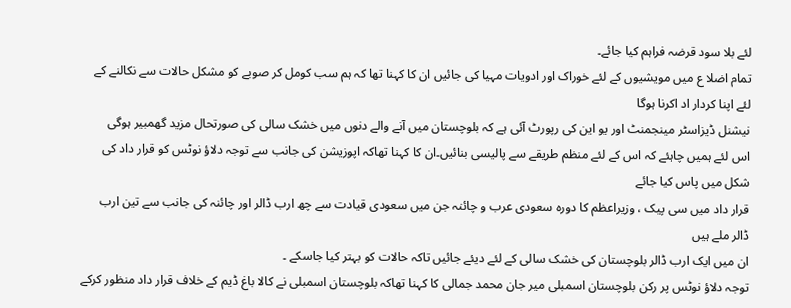لئے بلا سود قرضہ فراہم کیا جائے۔
تمام اضلا ع میں مویشیوں کے لئے خوراک اور ادویات مہیا کی جائیں ان کا کہنا تھا کہ ہم سب کومل کر صوبے کو مشکل حالات سے نکالنے کے لئے اپنا کردار اد اکرنا ہوگا
نیشنل ڈیزاسٹر مینجمنٹ اور یو این کی رپورٹ آئی ہے کہ بلوچستان میں آنے والے دنوں میں خشک سالی کی صورتحال مزید گھمبیر ہوگی
اس لئے ہمیں چاہئے کہ اس کے لئے منظم طریقے سے پالیسی بنائیں۔ان کا کہنا تھاکہ اپوزیشن کی جانب سے توجہ دلاؤ نوٹس کو قرار داد کی شکل میں پاس کیا جائے
قرار داد میں سی پیک ، وزیراعظم کا دورہ سعودی عرب و چائنہ جن میں سعودی قیادت سے چھ ارب ڈالر اور چائنہ کی جانب سے تین ارب ڈالر ملے ہیں
ان میں ایک ارب ڈالر بلوچستان کی خشک سالی کے لئے دیئے جائیں تاکہ حالات کو بہتر کیا جاسکے ۔
توجہ دلاؤ نوٹس پر رکن بلوچستان اسمبلی میر جان محمد جمالی کا کہنا تھاکہ بلوچستان اسمبلی نے کالا باغ ڈیم کے خلاف قرار داد منظور کرکے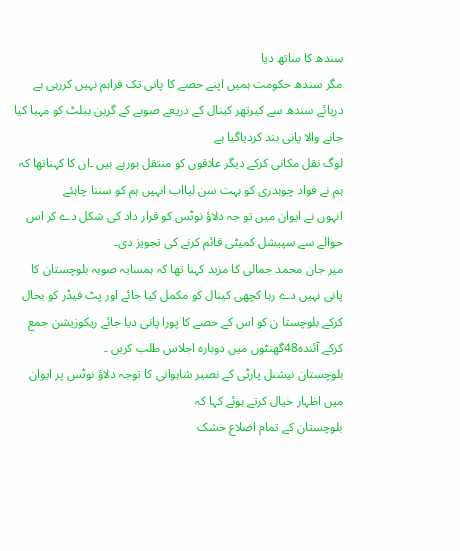سندھ کا ساتھ دیا
مگر سندھ حکومت ہمیں اپنے حصے کا پانی تک فراہم نہیں کررہی ہے دریائے سندھ سے کیرتھر کینال کے ذریعے صوبے کے گرین بیلٹ کو مہیا کیا جانے والا پانی بند کردیاگیا ہے
لوگ نقل مکانی کرکے دیگر علاقوں کو منتقل ہورہے ہیں ۔ان کا کہناتھا کہ ہم نے فواد چوہدری کو بہت سن لیااب انہیں ہم کو سننا چاہئے
انہوں نے ایوان میں تو جہ دلاؤ نوٹس کو قرار داد کی شکل دے کر اس حوالے سے سپیشل کمیٹی قائم کرنے کی تجویز دی۔
میر جان محمد جمالی کا مزید کہنا تھا کہ ہمسایہ صوبہ بلوچستان کا پانی نہیں دے رہا کچھی کینال کو مکمل کیا جائے اور پٹ فیڈر کو بحال کرکے بلوچستا ن کو اس کے حصے کا پورا پانی دیا جائے ریکوزیشن جمع کرکے آئندہ48گھنٹوں میں دوبارہ اجلاس طلب کریں ۔
بلوچستان نیشنل پارٹی کے نصیر شاہوانی کا توجہ دلاؤ نوٹس پر ایوان میں اظہار خیال کرتے ہوئے کہا کہ
بلوچستان کے تمام اضلاع خشک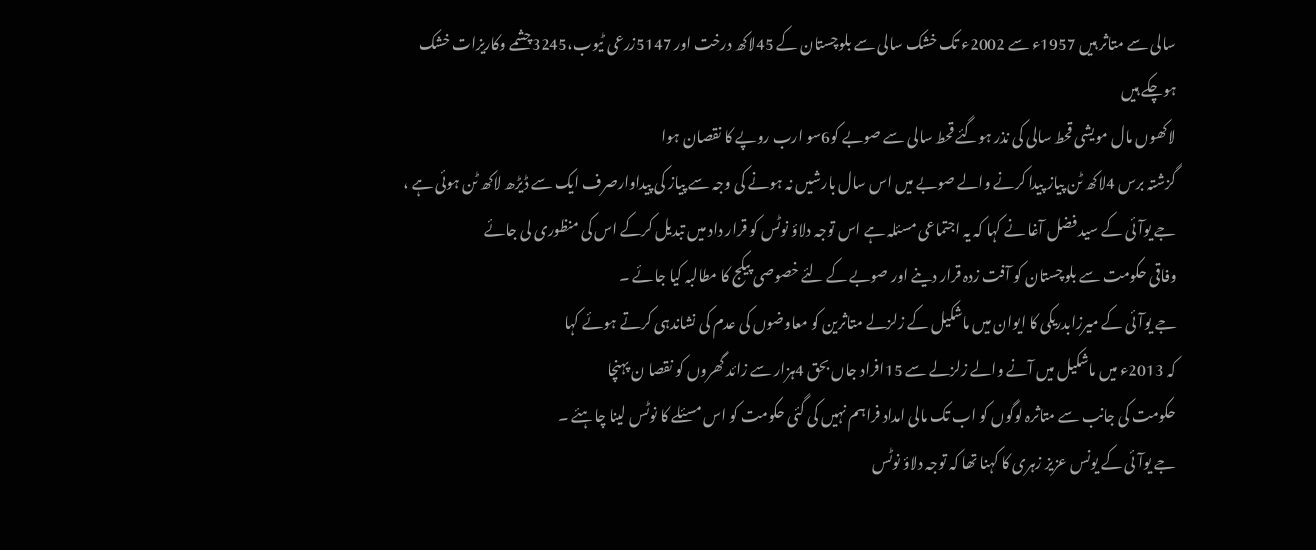سالی سے متاثر ہیں 1957ء سے 2002ء تک خشک سالی سے بلوچستان کے 45لاکھ درخت اور 5147زرعی ٹیوب،3245چشمے وکاریزات خشک ہوچکے ہیں
لاکھوں مال مویشی قحط سالی کی نذر ہوگئے قحط سالی سے صوبے کو6سو ارب روپے کا نقصان ہوا
گزشتہ برس 4لاکھ ٹن پیاز پیدا کرنے والے صوبے میں اس سال بارشیں نہ ہونے کی وجہ سے پیاز کی پیداوارصرف ایک سے ڈیڑھ لاکھ ٹن ہوئی ہے ،
جے یوآئی کے سید فضل آغا نے کہا کہ یہ اجتماعی مسئلہ ہے اس توجہ دلاؤ نوٹس کو قرار داد میں تبدیل کرکے اس کی منظوری لی جائے
وفاقی حکومت سے بلوچستان کو آفت زدہ قرار دینے اور صوبے کے لئے خصوصی پیکج کا مطالبہ کیا جائے ۔
جے یوآئی کے میرزابدریکی کا ایوان میں ماشکیل کے زلزلے متاثرین کو معاوضوں کی عدم کی نشاندہی کرتے ہوئے کہا
کہ 2013ء میں ماشکیل میں آنے والے زلزلے سے 15افراد جاں بحق 4ہزار سے زائد گھروں کو نقصا ن پہنچا
حکومت کی جانب سے متاثرہ لوگوں کو اب تک مالی امداد فراہم نہیں کی گئی حکومت کو اس مسئلے کا نوٹس لینا چاہئے ۔
جے یوآئی کے یونس عزیز زہری کا کہنا تھا کہ توجہ دلاؤ نوٹس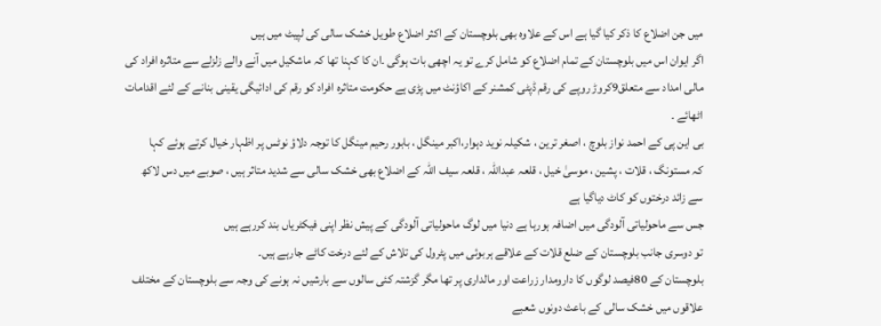میں جن اضلاع کا ذکر کیا گیا ہے اس کے علاوہ بھی بلوچستان کے اکثر اضلاع طویل خشک سالی کی لپیٹ میں ہیں
اگر ایوان اس میں بلوچستان کے تمام اضلاع کو شامل کرے تو یہ اچھی بات ہوگی ۔ان کا کہنا تھا کہ ماشکیل میں آنے والے زلزلے سے متاثرہ افراد کی مالی امداد سے متعلق9کروڑ روپے کی رقم ڈپٹی کمشنر کے اکاؤنٹ میں پڑی ہے حکومت متاثرہ افراد کو رقم کی ادائیگی یقینی بنانے کے لئے اقدامات اٹھائے ۔
بی این پی کے احمد نواز بلوچ ، اصغر ترین ، شکیلہ نوید دہوار،اکبر مینگل ، بابور رحیم مینگل کا توجہ دلاؤ نوٹس پر اظہار خیال کرتے ہوئے کہا
کہ مستونگ ، قلات ، پشین ، موسیٰ خیل ، قلعہ عبداللہ ، قلعہ سیف اللہ کے اضلاع بھی خشک سالی سے شدید متاثر ہیں ، صوبے میں دس لاکھ سے زائد درختوں کو کاٹ دیاگیا ہے
جس سے ماحولیاتی آلودگی میں اضافہ ہورہا ہے دنیا میں لوگ ماحولیاتی آلودگی کے پیش نظر اپنی فیکٹریاں بند کررہے ہیں
تو دوسری جانب بلوچستان کے ضلع قلات کے علاقے ہربوئی میں پٹرول کی تلاش کے لئے درخت کاٹے جارہے ہیں۔
بلوچستان کے 80فیصد لوگوں کا دارومدار زراعت اور مالداری پر تھا مگر گزشتہ کئی سالوں سے بارشیں نہ ہونے کی وجہ سے بلوچستان کے مختلف علاقوں میں خشک سالی کے باعث دونوں شعبے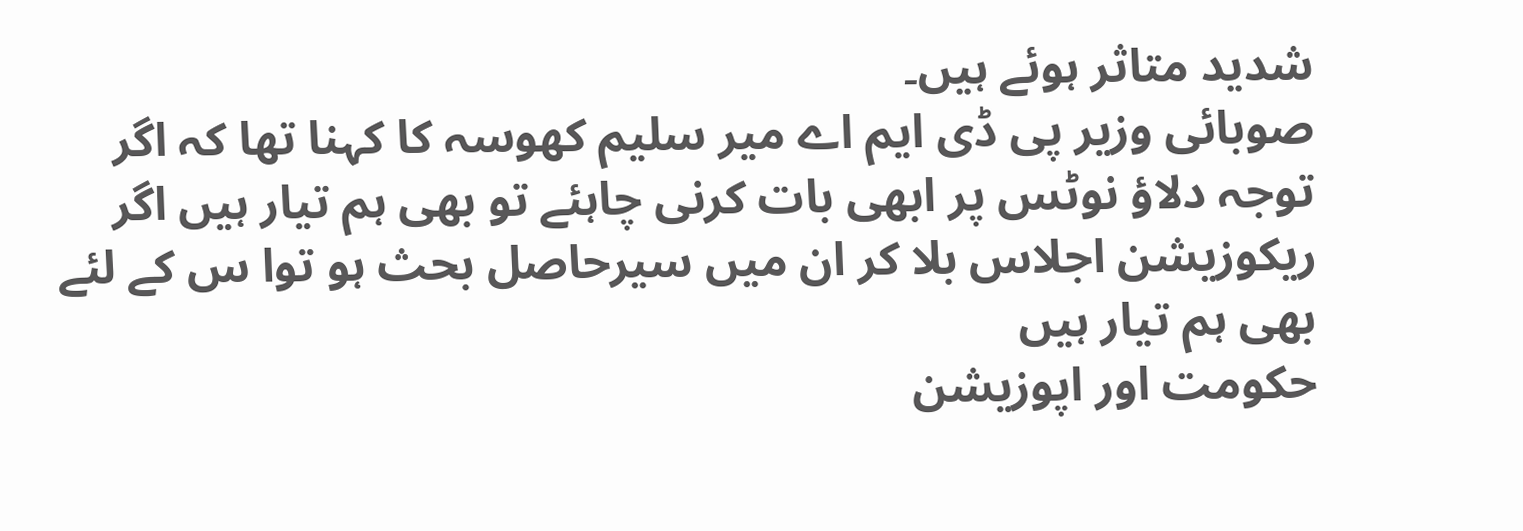شدید متاثر ہوئے ہیں۔
صوبائی وزیر پی ڈی ایم اے میر سلیم کھوسہ کا کہنا تھا کہ اگر توجہ دلاؤ نوٹس پر ابھی بات کرنی چاہئے تو بھی ہم تیار ہیں اگر ریکوزیشن اجلاس بلا کر ان میں سیرحاصل بحث ہو توا س کے لئے بھی ہم تیار ہیں
حکومت اور اپوزیشن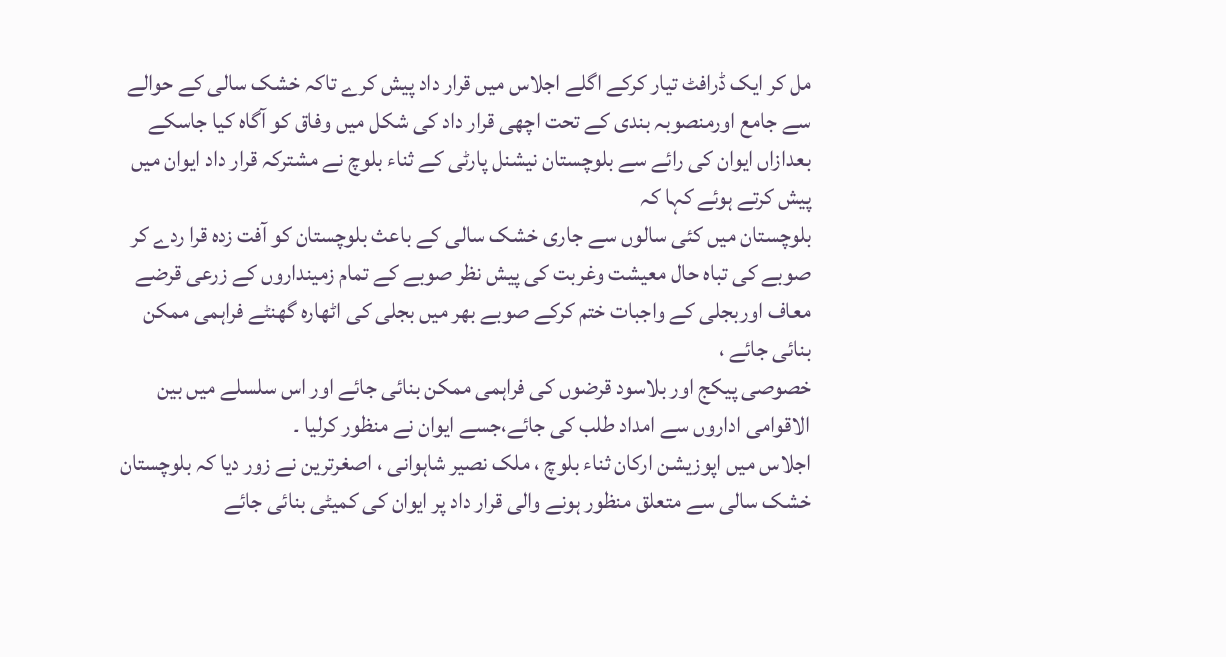مل کر ایک ڈرافٹ تیار کرکے اگلے اجلاس میں قرار داد پیش کرے تاکہ خشک سالی کے حوالے سے جامع اورمنصوبہ بندی کے تحت اچھی قرار داد کی شکل میں وفاق کو آگاہ کیا جاسکے
بعدازاں ایوان کی رائے سے بلوچستان نیشنل پارٹی کے ثناء بلوچ نے مشترکہ قرار داد ایوان میں پیش کرتے ہوئے کہا کہ
بلوچستان میں کئی سالوں سے جاری خشک سالی کے باعث بلوچستان کو آفت زدہ قرا ردے کر صوبے کی تباہ حال معیشت وغربت کی پیش نظر صوبے کے تمام زمینداروں کے زرعی قرضے معاف اوربجلی کے واجبات ختم کرکے صوبے بھر میں بجلی کی اٹھارہ گھنٹے فراہمی ممکن بنائی جائے ،
خصوصی پیکج اور بلاسود قرضوں کی فراہمی ممکن بنائی جائے اور اس سلسلے میں بین الاقوامی اداروں سے امداد طلب کی جائے،جسے ایوان نے منظور کرلیا ۔
اجلاس میں اپوزیشن ارکان ثناء بلوچ ، ملک نصیر شاہوانی ، اصغرترین نے زور دیا کہ بلوچستان خشک سالی سے متعلق منظور ہونے والی قرار داد پر ایوان کی کمیٹی بنائی جائے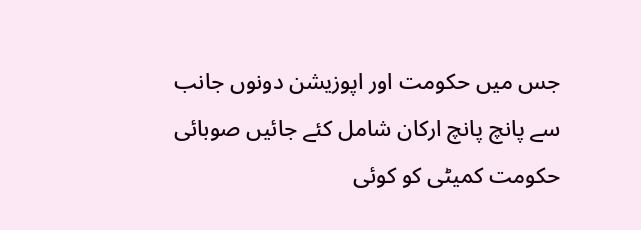جس میں حکومت اور اپوزیشن دونوں جانب سے پانچ پانچ ارکان شامل کئے جائیں صوبائی حکومت کمیٹی کو کوئی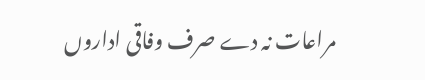مراعات نہ دے صرف وفاقی اداروں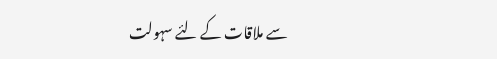سے ملاقات کے لئے سہولت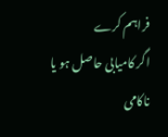فراہم کرے
اگر کامیابی حاصل ہو یا ناکامی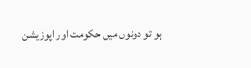ہو تو دونوں میں حکومت اور اپوزیشن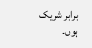برابر شریک ہوں۔